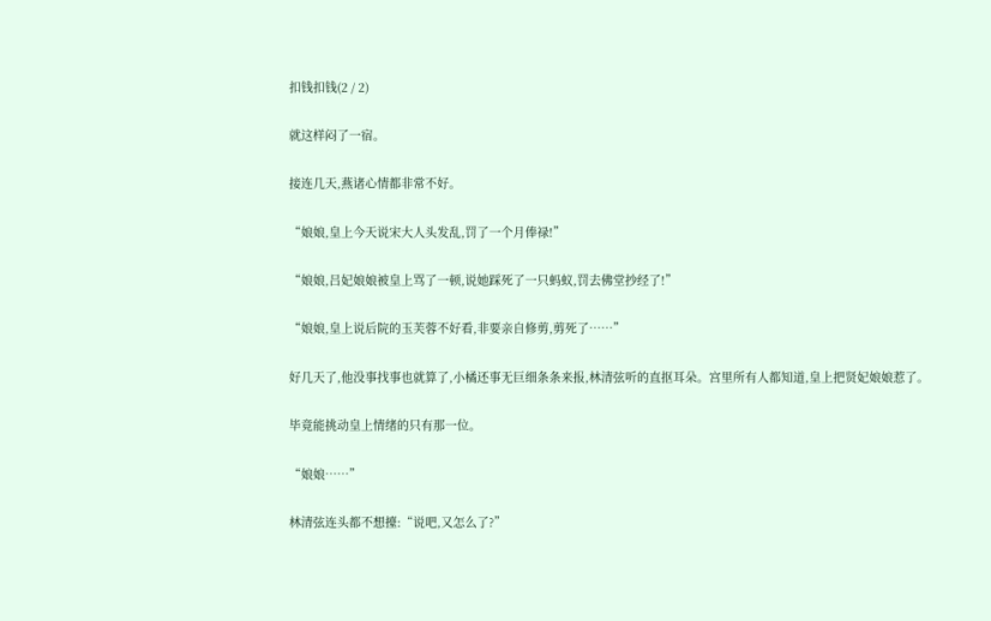扣钱扣钱(2 / 2)

就这样闷了一宿。

接连几天,燕诸心情都非常不好。

“娘娘,皇上今天说宋大人头发乱,罚了一个月俸禄!”

“娘娘,吕妃娘娘被皇上骂了一顿,说她踩死了一只蚂蚁,罚去佛堂抄经了!”

“娘娘,皇上说后院的玉芙蓉不好看,非要亲自修剪,剪死了……”

好几天了,他没事找事也就算了,小橘还事无巨细条条来报,林清弦听的直抠耳朵。宫里所有人都知道,皇上把贤妃娘娘惹了。

毕竟能挑动皇上情绪的只有那一位。

“娘娘……”

林清弦连头都不想擡:“说吧,又怎么了?”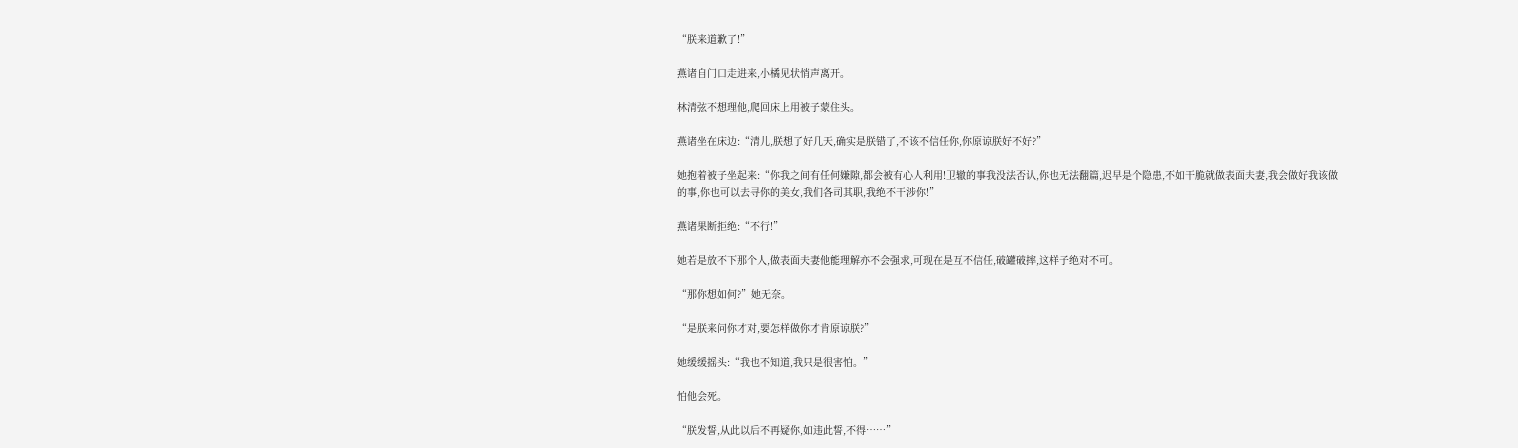“朕来道歉了!”

燕诸自门口走进来,小橘见状悄声离开。

林清弦不想理他,爬回床上用被子蒙住头。

燕诸坐在床边:“清儿,朕想了好几天,确实是朕错了,不该不信任你,你原谅朕好不好?”

她抱着被子坐起来:“你我之间有任何嫌隙,都会被有心人利用!卫辙的事我没法否认,你也无法翻篇,迟早是个隐患,不如干脆就做表面夫妻,我会做好我该做的事,你也可以去寻你的美女,我们各司其职,我绝不干涉你!”

燕诸果断拒绝:“不行!”

她若是放不下那个人,做表面夫妻他能理解亦不会强求,可现在是互不信任,破罐破摔,这样子绝对不可。

“那你想如何?”她无奈。

“是朕来问你才对,要怎样做你才肯原谅朕?”

她缓缓摇头:“我也不知道,我只是很害怕。”

怕他会死。

“朕发誓,从此以后不再疑你,如违此誓,不得……”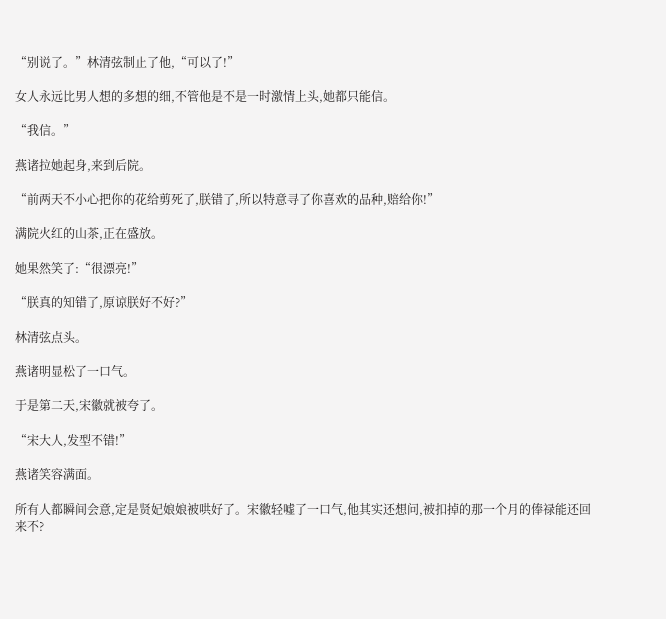“别说了。”林清弦制止了他,“可以了!”

女人永远比男人想的多想的细,不管他是不是一时激情上头,她都只能信。

“我信。”

燕诸拉她起身,来到后院。

“前两天不小心把你的花给剪死了,朕错了,所以特意寻了你喜欢的品种,赔给你!”

满院火红的山茶,正在盛放。

她果然笑了:“很漂亮!”

“朕真的知错了,原谅朕好不好?”

林清弦点头。

燕诸明显松了一口气。

于是第二天,宋徽就被夸了。

“宋大人,发型不错!”

燕诸笑容满面。

所有人都瞬间会意,定是贤妃娘娘被哄好了。宋徽轻嘘了一口气,他其实还想问,被扣掉的那一个月的俸禄能还回来不?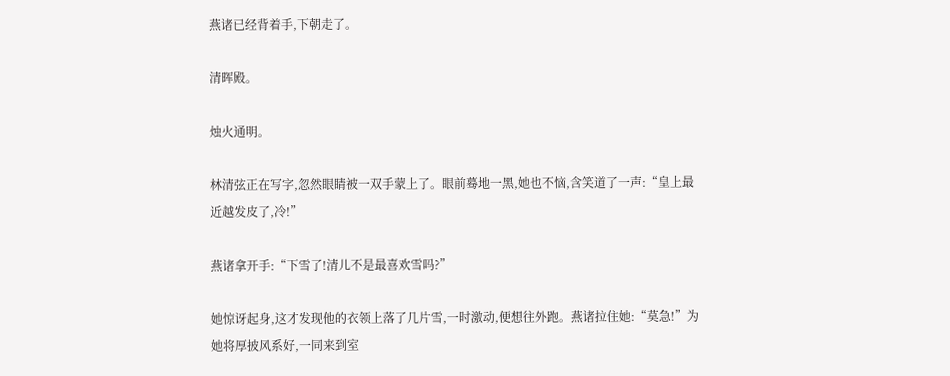燕诸已经背着手,下朝走了。

清晖殿。

烛火通明。

林清弦正在写字,忽然眼睛被一双手蒙上了。眼前蓦地一黑,她也不恼,含笑道了一声:“皇上最近越发皮了,冷!”

燕诸拿开手:“下雪了!清儿不是最喜欢雪吗?”

她惊讶起身,这才发现他的衣领上落了几片雪,一时激动,便想往外跑。燕诸拉住她:“莫急!”为她将厚披风系好,一同来到室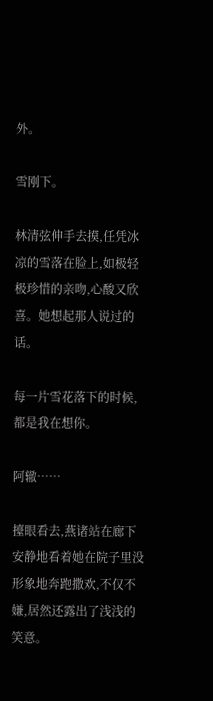外。

雪刚下。

林清弦伸手去摸,任凭冰凉的雪落在脸上,如极轻极珍惜的亲吻,心酸又欣喜。她想起那人说过的话。

每一片雪花落下的时候,都是我在想你。

阿辙……

擡眼看去,燕诸站在廊下安静地看着她在院子里没形象地奔跑撒欢,不仅不嫌,居然还露出了浅浅的笑意。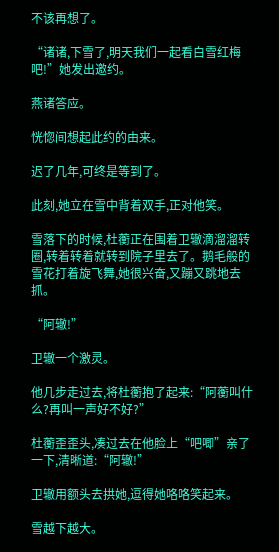不该再想了。

“诸诸,下雪了,明天我们一起看白雪红梅吧!”她发出邀约。

燕诸答应。

恍惚间想起此约的由来。

迟了几年,可终是等到了。

此刻,她立在雪中背着双手,正对他笑。

雪落下的时候,杜蘅正在围着卫辙滴溜溜转圈,转着转着就转到院子里去了。鹅毛般的雪花打着旋飞舞,她很兴奋,又蹦又跳地去抓。

“阿辙!”

卫辙一个激灵。

他几步走过去,将杜蘅抱了起来:“阿蘅叫什么?再叫一声好不好?”

杜蘅歪歪头,凑过去在他脸上“吧唧”亲了一下,清晰道:“阿辙!”

卫辙用额头去拱她,逗得她咯咯笑起来。

雪越下越大。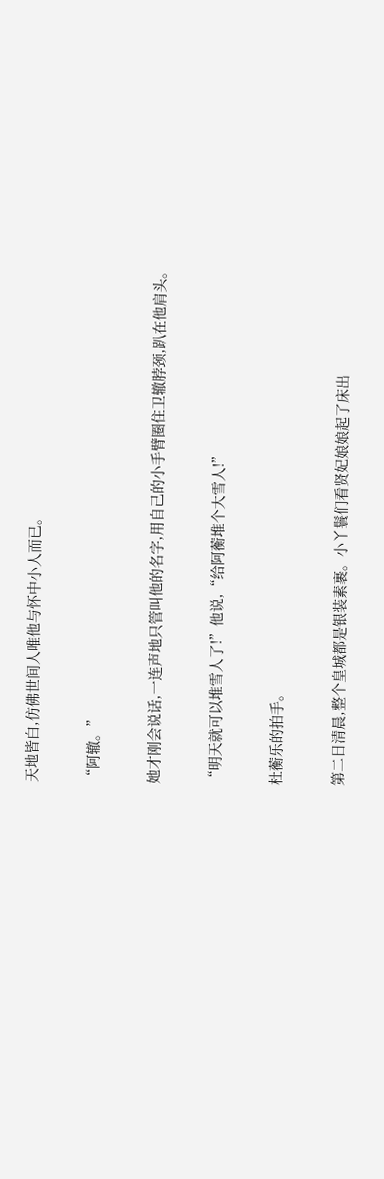天地皆白,仿佛世间人唯他与怀中小人而已。

“阿辙。”

她才刚会说话,一连声地只管叫他的名字,用自己的小手臂圈住卫辙脖颈,趴在他肩头。

“明天就可以堆雪人了!”他说,“给阿蘅堆个大雪人!”

杜蘅乐的拍手。

第二日清晨,整个皇城都是银装素裹。小丫鬟们看贤妃娘娘起了床出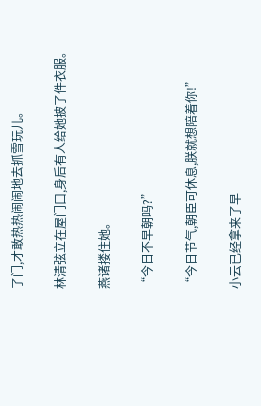了门,才敢热热闹闹地去抓雪玩儿。

林清弦立在屋门口,身后有人给她披了件衣服。

燕诸搂住她。

“今日不早朝吗?”

“今日节气,朝臣可休息,朕就想陪着你!”

小云已经拿来了早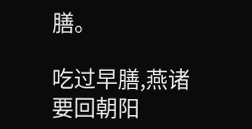膳。

吃过早膳,燕诸要回朝阳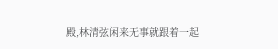殿,林清弦闲来无事就跟着一起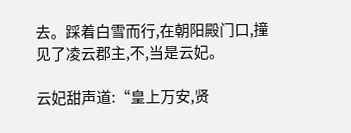去。踩着白雪而行,在朝阳殿门口,撞见了凌云郡主,不,当是云妃。

云妃甜声道:“皇上万安,贤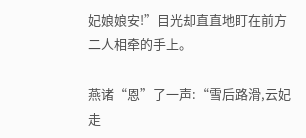妃娘娘安!”目光却直直地盯在前方二人相牵的手上。

燕诸“恩”了一声:“雪后路滑,云妃走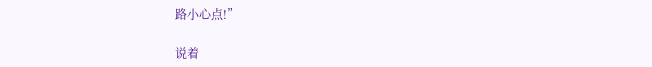路小心点!”

说着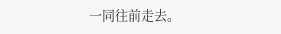一同往前走去。